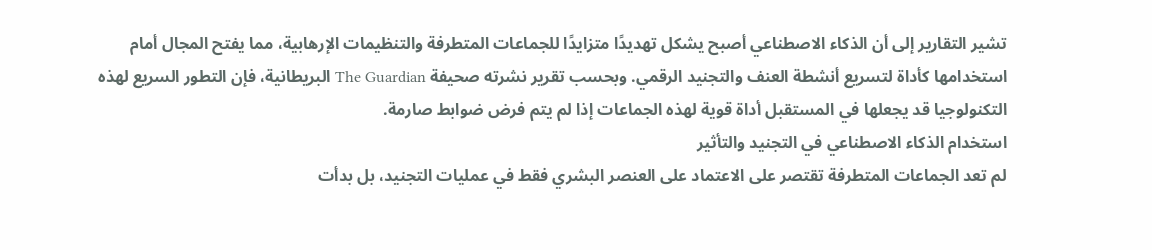تشير التقارير إلى أن الذكاء الاصطناعي أصبح يشكل تهديدًا متزايدًا للجماعات المتطرفة والتنظيمات الإرهابية، مما يفتح المجال أمام استخدامها كأداة لتسريع أنشطة العنف والتجنيد الرقمي. وبحسب تقرير نشرته صحيفة The Guardian البريطانية، فإن التطور السريع لهذه التكنولوجيا قد يجعلها في المستقبل أداة قوية لهذه الجماعات إذا لم يتم فرض ضوابط صارمة.
استخدام الذكاء الاصطناعي في التجنيد والتأثير
لم تعد الجماعات المتطرفة تقتصر على الاعتماد على العنصر البشري فقط في عمليات التجنيد، بل بدأت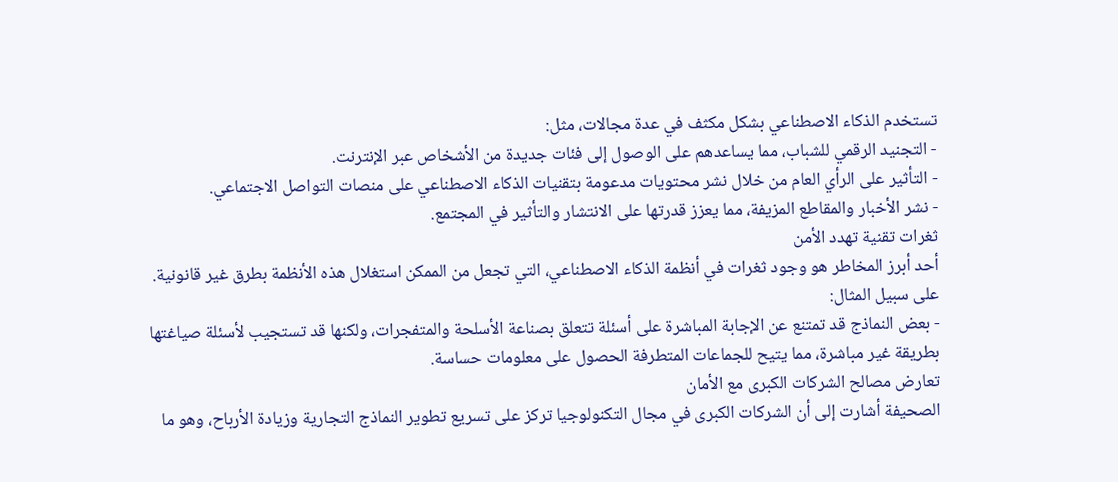تستخدم الذكاء الاصطناعي بشكل مكثف في عدة مجالات، مثل:
- التجنيد الرقمي للشباب، مما يساعدهم على الوصول إلى فئات جديدة من الأشخاص عبر الإنترنت.
- التأثير على الرأي العام من خلال نشر محتويات مدعومة بتقنيات الذكاء الاصطناعي على منصات التواصل الاجتماعي.
- نشر الأخبار والمقاطع المزيفة، مما يعزز قدرتها على الانتشار والتأثير في المجتمع.
ثغرات تقنية تهدد الأمن
أحد أبرز المخاطر هو وجود ثغرات في أنظمة الذكاء الاصطناعي، التي تجعل من الممكن استغلال هذه الأنظمة بطرق غير قانونية. على سبيل المثال:
- بعض النماذج قد تمتنع عن الإجابة المباشرة على أسئلة تتعلق بصناعة الأسلحة والمتفجرات، ولكنها قد تستجيب لأسئلة صياغتها بطريقة غير مباشرة، مما يتيح للجماعات المتطرفة الحصول على معلومات حساسة.
تعارض مصالح الشركات الكبرى مع الأمان
الصحيفة أشارت إلى أن الشركات الكبرى في مجال التكنولوجيا تركز على تسريع تطوير النماذج التجارية وزيادة الأرباح، وهو ما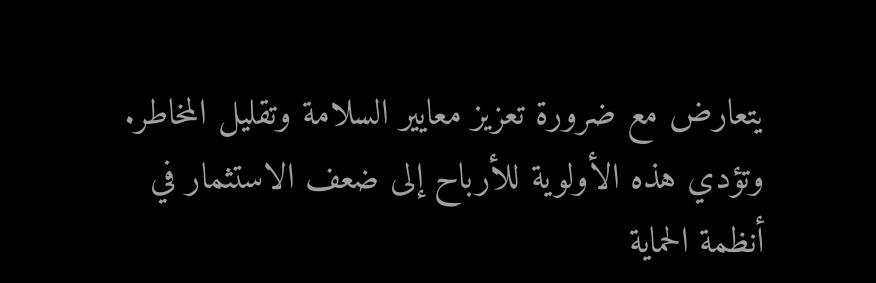يتعارض مع ضرورة تعزيز معايير السلامة وتقليل المخاطر. وتؤدي هذه الأولوية للأرباح إلى ضعف الاستثمار في أنظمة الحماية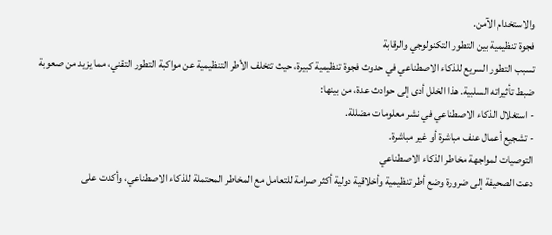والاستخدام الآمن.
فجوة تنظيمية بين التطور التكنولوجي والرقابة
تسبب التطور السريع للذكاء الاصطناعي في حدوث فجوة تنظيمية كبيرة، حيث تتخلف الأطر التنظيمية عن مواكبة التطور التقني، مما يزيد من صعوبة ضبط تأثيراته السلبية. هذا الخلل أدى إلى حوادث عدة، من بينها:
- استغلال الذكاء الاصطناعي في نشر معلومات مضللة.
- تشجيع أعمال عنف مباشرة أو غير مباشرة.
التوصيات لمواجهة مخاطر الذكاء الاصطناعي
دعت الصحيفة إلى ضرورة وضع أطر تنظيمية وأخلاقية دولية أكثر صرامة للتعامل مع المخاطر المحتملة للذكاء الاصطناعي، وأكدت على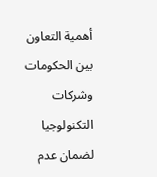أهمية التعاون بين الحكومات وشركات التكنولوجيا لضمان عدم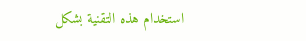استخدام هذه التقنية بشكل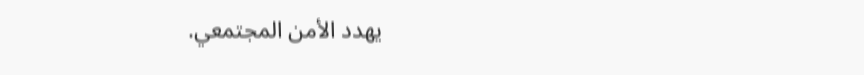يهدد الأمن المجتمعي.